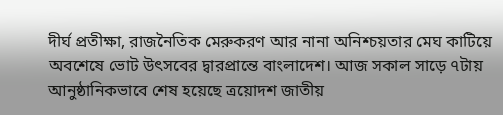দীর্ঘ প্রতীক্ষা, রাজনৈতিক মেরুকরণ আর নানা অনিশ্চয়তার মেঘ কাটিয়ে অবশেষে ভোট উৎসবের দ্বারপ্রান্তে বাংলাদেশ। আজ সকাল সাড়ে ৭টায় আনুষ্ঠানিকভাবে শেষ হয়েছে ত্রয়োদশ জাতীয়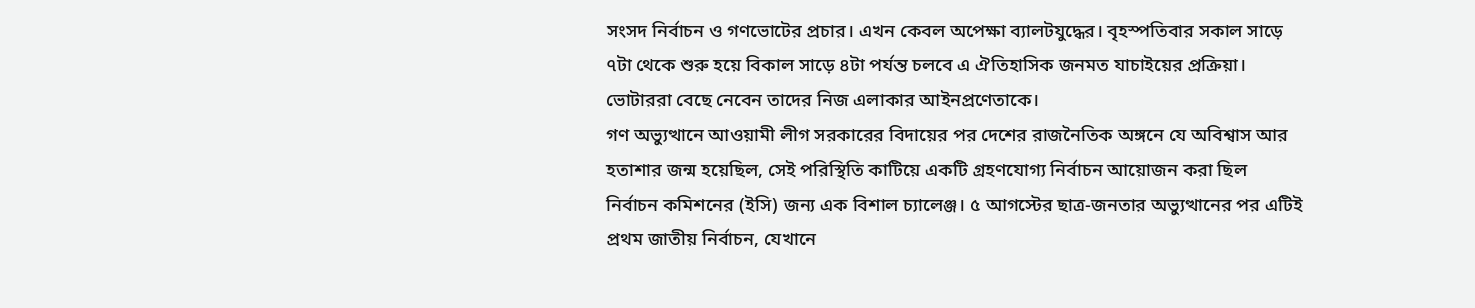সংসদ নির্বাচন ও গণভোটের প্রচার। এখন কেবল অপেক্ষা ব্যালটযুদ্ধের। বৃহস্পতিবার সকাল সাড়ে ৭টা থেকে শুরু হয়ে বিকাল সাড়ে ৪টা পর্যন্ত চলবে এ ঐতিহাসিক জনমত যাচাইয়ের প্রক্রিয়া। ভোটাররা বেছে নেবেন তাদের নিজ এলাকার আইনপ্রণেতাকে।
গণ অভ্যুত্থানে আওয়ামী লীগ সরকারের বিদায়ের পর দেশের রাজনৈতিক অঙ্গনে যে অবিশ্বাস আর হতাশার জন্ম হয়েছিল, সেই পরিস্থিতি কাটিয়ে একটি গ্রহণযোগ্য নির্বাচন আয়োজন করা ছিল নির্বাচন কমিশনের (ইসি) জন্য এক বিশাল চ্যালেঞ্জ। ৫ আগস্টের ছাত্র-জনতার অভ্যুত্থানের পর এটিই প্রথম জাতীয় নির্বাচন, যেখানে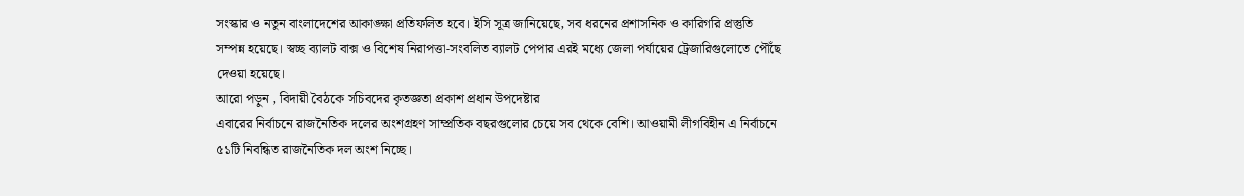সংস্কার ও নতুন বাংলাদেশের আকাঙ্ক্ষা প্রতিফলিত হবে। ইসি সূত্র জানিয়েছে, সব ধরনের প্রশাসনিক ও কারিগরি প্রস্তুতি সম্পন্ন হয়েছে। স্বচ্ছ ব্যালট বাক্স ও বিশেষ নিরাপত্তা-সংবলিত ব্যালট পেপার এরই মধ্যে জেলা পর্যায়ের ট্রেজারিগুলোতে পৌঁছে দেওয়া হয়েছে।
আরো পড়ুন , বিদায়ী বৈঠকে সচিবদের কৃতজ্ঞতা প্রকাশ প্রধান উপদেষ্টার
এবারের নির্বাচনে রাজনৈতিক দলের অংশগ্রহণ সাম্প্রতিক বছরগুলোর চেয়ে সব থেকে বেশি। আওয়ামী লীগবিহীন এ নির্বাচনে ৫১টি নিবন্ধিত রাজনৈতিক দল অংশ নিচ্ছে।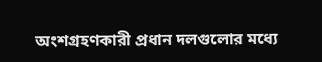অংশগ্রহণকারী প্রধান দলগুলোর মধ্যে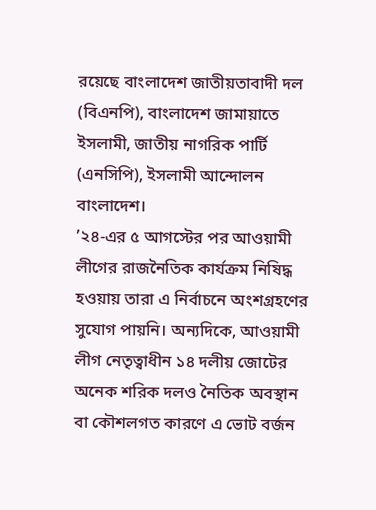রয়েছে বাংলাদেশ জাতীয়তাবাদী দল (বিএনপি), বাংলাদেশ জামায়াতে ইসলামী, জাতীয় নাগরিক পার্টি (এনসিপি), ইসলামী আন্দোলন বাংলাদেশ।
’২৪-এর ৫ আগস্টের পর আওয়ামী লীগের রাজনৈতিক কার্যক্রম নিষিদ্ধ হওয়ায় তারা এ নির্বাচনে অংশগ্রহণের সুযোগ পায়নি। অন্যদিকে, আওয়ামী লীগ নেতৃত্বাধীন ১৪ দলীয় জোটের অনেক শরিক দলও নৈতিক অবস্থান বা কৌশলগত কারণে এ ভোট বর্জন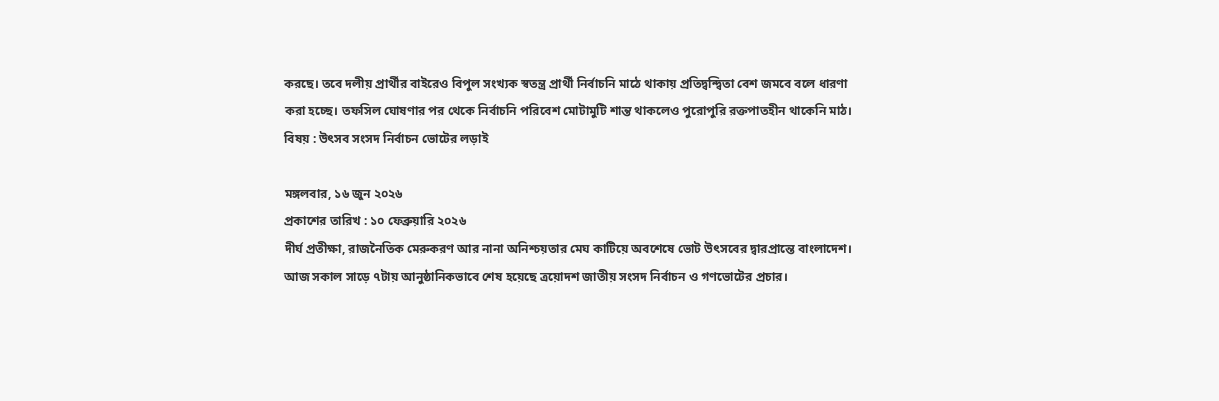করছে। তবে দলীয় প্রার্থীর বাইরেও বিপুল সংখ্যক স্বতন্ত্র প্রার্থী নির্বাচনি মাঠে থাকায় প্রতিদ্বন্দ্বিতা বেশ জমবে বলে ধারণা করা হচ্ছে। তফসিল ঘোষণার পর থেকে নির্বাচনি পরিবেশ মোটামুটি শান্ত থাকলেও পুরোপুরি রক্তপাতহীন থাকেনি মাঠ।
বিষয় : উৎসব সংসদ নির্বাচন ভোটের লড়াই

মঙ্গলবার, ১৬ জুন ২০২৬
প্রকাশের তারিখ : ১০ ফেব্রুয়ারি ২০২৬
দীর্ঘ প্রতীক্ষা, রাজনৈতিক মেরুকরণ আর নানা অনিশ্চয়তার মেঘ কাটিয়ে অবশেষে ভোট উৎসবের দ্বারপ্রান্তে বাংলাদেশ। আজ সকাল সাড়ে ৭টায় আনুষ্ঠানিকভাবে শেষ হয়েছে ত্রয়োদশ জাতীয় সংসদ নির্বাচন ও গণভোটের প্রচার।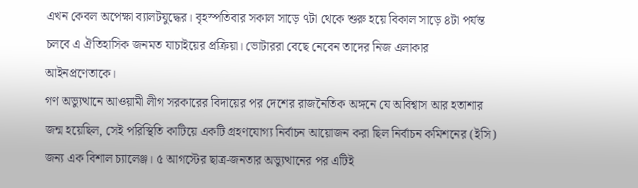এখন কেবল অপেক্ষা ব্যালটযুদ্ধের। বৃহস্পতিবার সকাল সাড়ে ৭টা থেকে শুরু হয়ে বিকাল সাড়ে ৪টা পর্যন্ত চলবে এ ঐতিহাসিক জনমত যাচাইয়ের প্রক্রিয়া। ভোটাররা বেছে নেবেন তাদের নিজ এলাকার আইনপ্রণেতাকে।
গণ অভ্যুত্থানে আওয়ামী লীগ সরকারের বিদায়ের পর দেশের রাজনৈতিক অঙ্গনে যে অবিশ্বাস আর হতাশার জন্ম হয়েছিল, সেই পরিস্থিতি কাটিয়ে একটি গ্রহণযোগ্য নির্বাচন আয়োজন করা ছিল নির্বাচন কমিশনের (ইসি) জন্য এক বিশাল চ্যালেঞ্জ। ৫ আগস্টের ছাত্র-জনতার অভ্যুত্থানের পর এটিই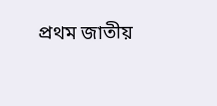প্রথম জাতীয়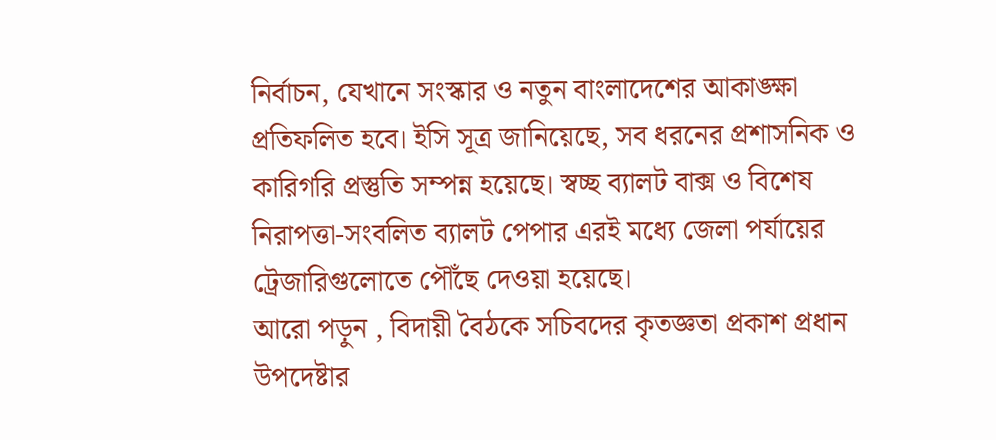নির্বাচন, যেখানে সংস্কার ও নতুন বাংলাদেশের আকাঙ্ক্ষা প্রতিফলিত হবে। ইসি সূত্র জানিয়েছে, সব ধরনের প্রশাসনিক ও কারিগরি প্রস্তুতি সম্পন্ন হয়েছে। স্বচ্ছ ব্যালট বাক্স ও বিশেষ নিরাপত্তা-সংবলিত ব্যালট পেপার এরই মধ্যে জেলা পর্যায়ের ট্রেজারিগুলোতে পৌঁছে দেওয়া হয়েছে।
আরো পড়ুন , বিদায়ী বৈঠকে সচিবদের কৃতজ্ঞতা প্রকাশ প্রধান উপদেষ্টার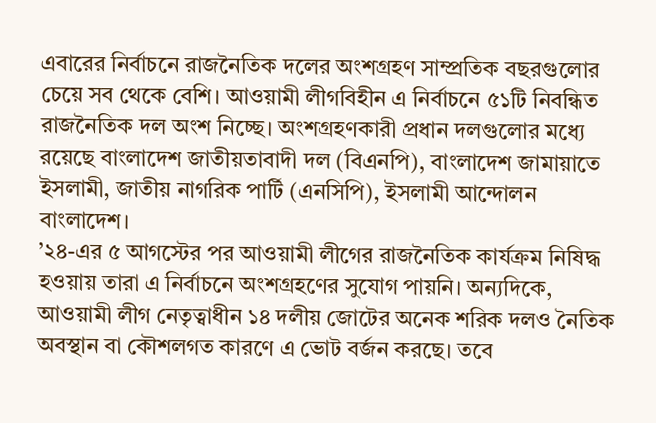এবারের নির্বাচনে রাজনৈতিক দলের অংশগ্রহণ সাম্প্রতিক বছরগুলোর চেয়ে সব থেকে বেশি। আওয়ামী লীগবিহীন এ নির্বাচনে ৫১টি নিবন্ধিত রাজনৈতিক দল অংশ নিচ্ছে। অংশগ্রহণকারী প্রধান দলগুলোর মধ্যে রয়েছে বাংলাদেশ জাতীয়তাবাদী দল (বিএনপি), বাংলাদেশ জামায়াতে ইসলামী, জাতীয় নাগরিক পার্টি (এনসিপি), ইসলামী আন্দোলন বাংলাদেশ।
’২৪-এর ৫ আগস্টের পর আওয়ামী লীগের রাজনৈতিক কার্যক্রম নিষিদ্ধ হওয়ায় তারা এ নির্বাচনে অংশগ্রহণের সুযোগ পায়নি। অন্যদিকে, আওয়ামী লীগ নেতৃত্বাধীন ১৪ দলীয় জোটের অনেক শরিক দলও নৈতিক অবস্থান বা কৌশলগত কারণে এ ভোট বর্জন করছে। তবে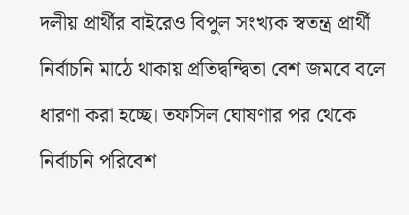দলীয় প্রার্থীর বাইরেও বিপুল সংখ্যক স্বতন্ত্র প্রার্থী নির্বাচনি মাঠে থাকায় প্রতিদ্বন্দ্বিতা বেশ জমবে বলে ধারণা করা হচ্ছে। তফসিল ঘোষণার পর থেকে নির্বাচনি পরিবেশ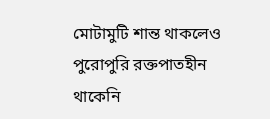মোটামুটি শান্ত থাকলেও পুরোপুরি রক্তপাতহীন থাকেনি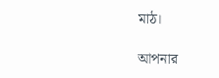মাঠ।

আপনার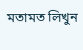মতামত লিখুন